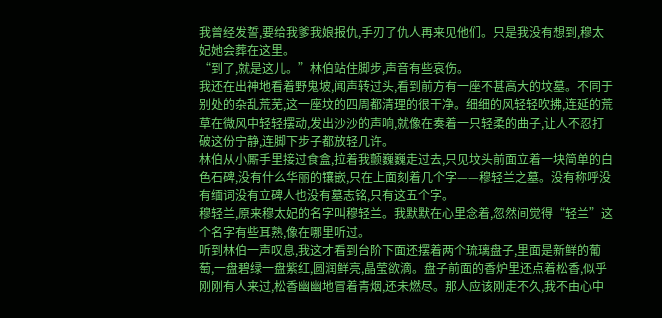我曾经发誓,要给我爹我娘报仇,手刃了仇人再来见他们。只是我没有想到,穆太妃她会葬在这里。
“到了,就是这儿。”林伯站住脚步,声音有些哀伤。
我还在出神地看着野鬼坡,闻声转过头,看到前方有一座不甚高大的坟墓。不同于别处的杂乱荒芜,这一座坟的四周都清理的很干净。细细的风轻轻吹拂,连延的荒草在微风中轻轻摆动,发出沙沙的声响,就像在奏着一只轻柔的曲子,让人不忍打破这份宁静,连脚下步子都放轻几许。
林伯从小厮手里接过食盒,拉着我颤巍巍走过去,只见坟头前面立着一块简单的白色石碑,没有什么华丽的镶嵌,只在上面刻着几个字——穆轻兰之墓。没有称呼没有缅词没有立碑人也没有墓志铭,只有这五个字。
穆轻兰,原来穆太妃的名字叫穆轻兰。我默默在心里念着,忽然间觉得“轻兰”这个名字有些耳熟,像在哪里听过。
听到林伯一声叹息,我这才看到台阶下面还摆着两个琉璃盘子,里面是新鲜的葡萄,一盘碧绿一盘紫红,圆润鲜亮,晶莹欲滴。盘子前面的香炉里还点着松香,似乎刚刚有人来过,松香幽幽地冒着青烟,还未燃尽。那人应该刚走不久,我不由心中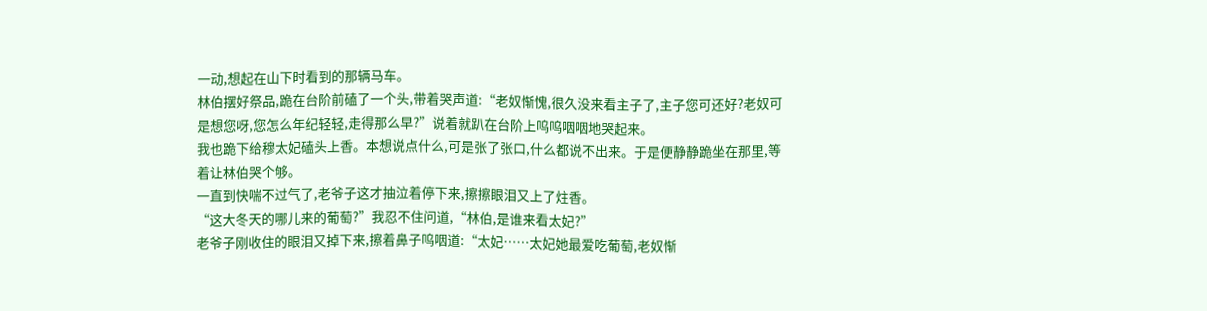一动,想起在山下时看到的那辆马车。
林伯摆好祭品,跪在台阶前磕了一个头,带着哭声道:“老奴惭愧,很久没来看主子了,主子您可还好?老奴可是想您呀,您怎么年纪轻轻,走得那么早?”说着就趴在台阶上呜呜咽咽地哭起来。
我也跪下给穆太妃磕头上香。本想说点什么,可是张了张口,什么都说不出来。于是便静静跪坐在那里,等着让林伯哭个够。
一直到快喘不过气了,老爷子这才抽泣着停下来,擦擦眼泪又上了炷香。
“这大冬天的哪儿来的葡萄?”我忍不住问道,“林伯,是谁来看太妃?”
老爷子刚收住的眼泪又掉下来,擦着鼻子呜咽道:“太妃……太妃她最爱吃葡萄,老奴惭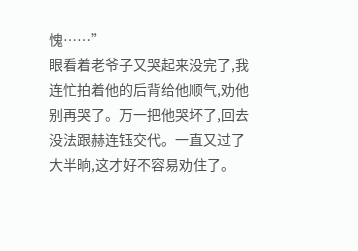愧……”
眼看着老爷子又哭起来没完了,我连忙拍着他的后背给他顺气,劝他别再哭了。万一把他哭坏了,回去没法跟赫连钰交代。一直又过了大半晌,这才好不容易劝住了。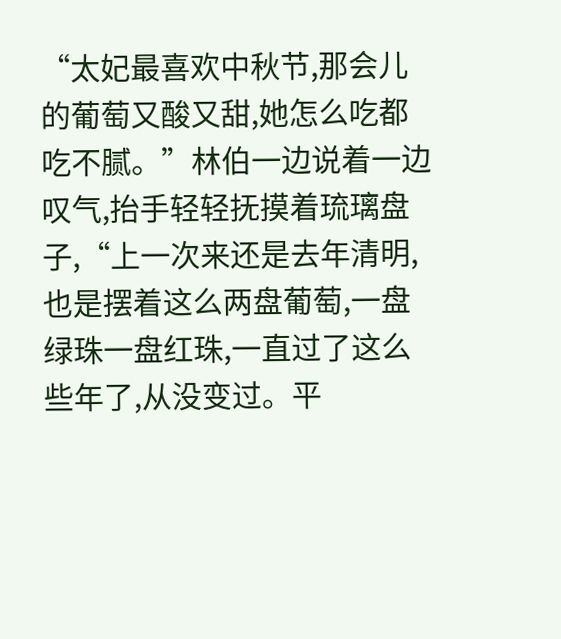“太妃最喜欢中秋节,那会儿的葡萄又酸又甜,她怎么吃都吃不腻。”林伯一边说着一边叹气,抬手轻轻抚摸着琉璃盘子,“上一次来还是去年清明,也是摆着这么两盘葡萄,一盘绿珠一盘红珠,一直过了这么些年了,从没变过。平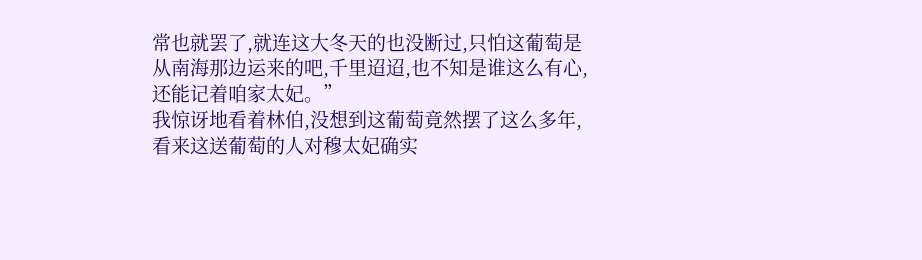常也就罢了,就连这大冬天的也没断过,只怕这葡萄是从南海那边运来的吧,千里迢迢,也不知是谁这么有心,还能记着咱家太妃。”
我惊讶地看着林伯,没想到这葡萄竟然摆了这么多年,看来这送葡萄的人对穆太妃确实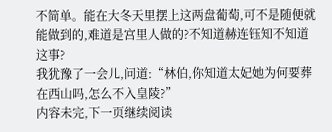不简单。能在大冬天里摆上这两盘葡萄,可不是随便就能做到的,难道是宫里人做的?不知道赫连钰知不知道这事?
我犹豫了一会儿,问道:“林伯,你知道太妃她为何要葬在西山吗,怎么不入皇陵?”
内容未完,下一页继续阅读